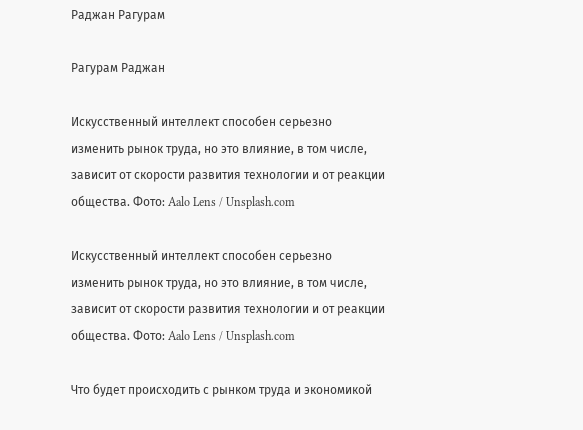Раджан Рагурам

Рагурам Раджан

Искусственный интеллект способен серьезно изменить рынок труда, но это влияние, в том числе, зависит от скорости развития технологии и от реакции общества. Фото: Aalo Lens / Unsplash.com

Искусственный интеллект способен серьезно изменить рынок труда, но это влияние, в том числе, зависит от скорости развития технологии и от реакции общества. Фото: Aalo Lens / Unsplash.com

Что будет происходить с рынком труда и экономикой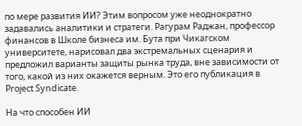по мере развития ИИ? Этим вопросом уже неоднократно задавались аналитики и стратеги. Рагурам Раджан, профессор финансов в Школе бизнеса им. Бута при Чикагском университете, нарисовал два экстремальных сценария и предложил варианты защиты рынка труда, вне зависимости от того, какой из них окажется верным. Это его публикация в Project Syndicate.

На что способен ИИ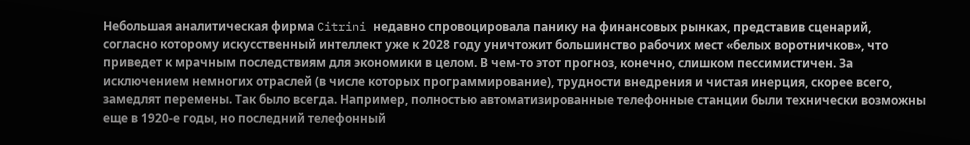Небольшая аналитическая фирма Citrini недавно спровоцировала панику на финансовых рынках, представив сценарий, согласно которому искусственный интеллект уже к 2028 году уничтожит большинство рабочих мест «белых воротничков», что приведет к мрачным последствиям для экономики в целом. В чем-то этот прогноз, конечно, слишком пессимистичен. За исключением немногих отраслей (в числе которых программирование), трудности внедрения и чистая инерция, скорее всего, замедлят перемены. Так было всегда. Например, полностью автоматизированные телефонные станции были технически возможны еще в 1920-е годы, но последний телефонный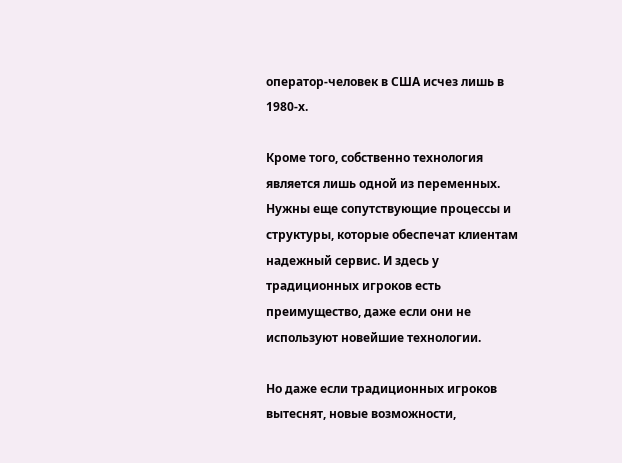оператор-человек в США исчез лишь в 1980-х.

Кроме того, собственно технология является лишь одной из переменных. Нужны еще сопутствующие процессы и структуры, которые обеспечат клиентам надежный сервис. И здесь у традиционных игроков есть преимущество, даже если они не используют новейшие технологии.

Но даже если традиционных игроков вытеснят, новые возможности,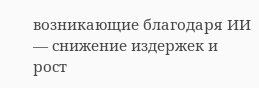возникающие благодаря ИИ — снижение издержек и рост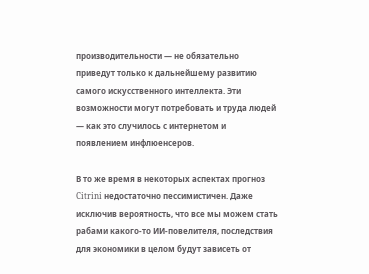производительности — не обязательно приведут только к дальнейшему развитию самого искусственного интеллекта. Эти возможности могут потребовать и труда людей — как это случилось с интернетом и появлением инфлюенсеров.

В то же время в некоторых аспектах прогноз Citrini недостаточно пессимистичен. Даже исключив вероятность, что все мы можем стать рабами какого-то ИИ-повелителя, последствия для экономики в целом будут зависеть от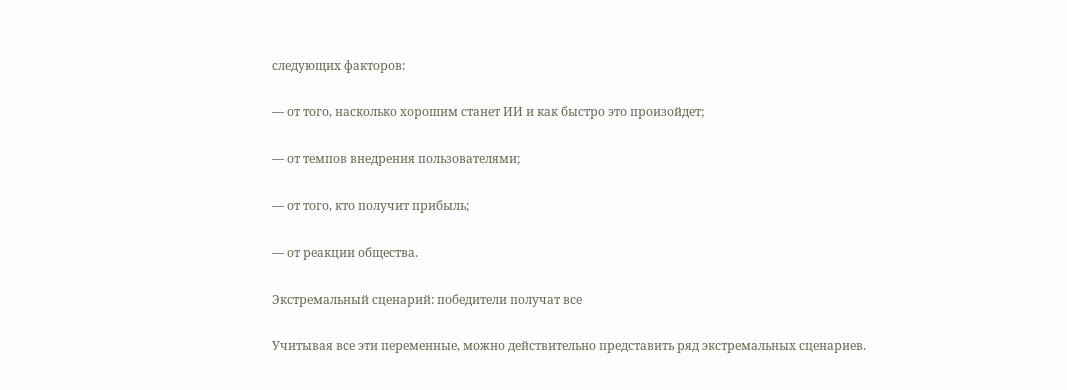следующих факторов:

— от того, насколько хорошим станет ИИ и как быстро это произойдет;

— от темпов внедрения пользователями;

— от того, кто получит прибыль;

— от реакции общества.

Экстремальный сценарий: победители получат все

Учитывая все эти переменные, можно действительно представить ряд экстремальных сценариев.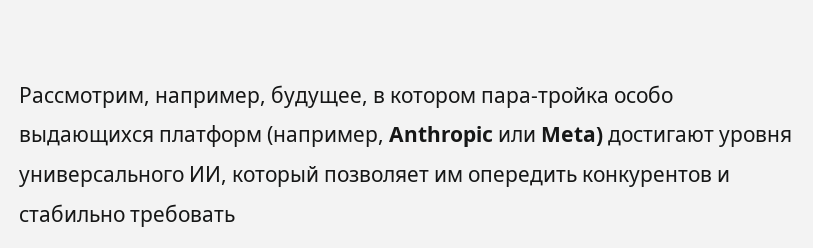Рассмотрим, например, будущее, в котором пара-тройка особо выдающихся платформ (например, Anthropic или Meta) достигают уровня универсального ИИ, который позволяет им опередить конкурентов и стабильно требовать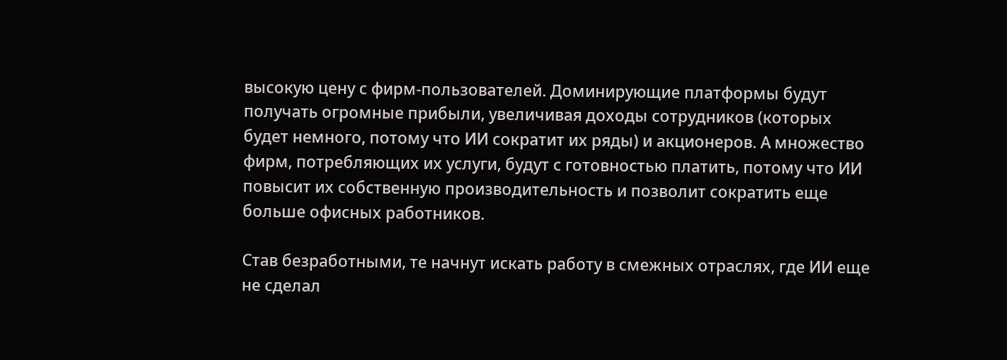высокую цену с фирм-пользователей. Доминирующие платформы будут получать огромные прибыли, увеличивая доходы сотрудников (которых будет немного, потому что ИИ сократит их ряды) и акционеров. А множество фирм, потребляющих их услуги, будут с готовностью платить, потому что ИИ повысит их собственную производительность и позволит сократить еще больше офисных работников.

Став безработными, те начнут искать работу в смежных отраслях, где ИИ еще не сделал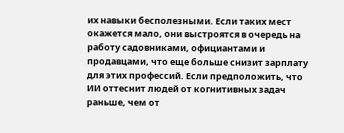их навыки бесполезными. Если таких мест окажется мало, они выстроятся в очередь на работу садовниками, официантами и продавцами, что еще больше снизит зарплату для этих профессий. Если предположить, что ИИ оттеснит людей от когнитивных задач раньше, чем от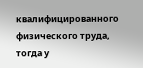квалифицированного физического труда, тогда у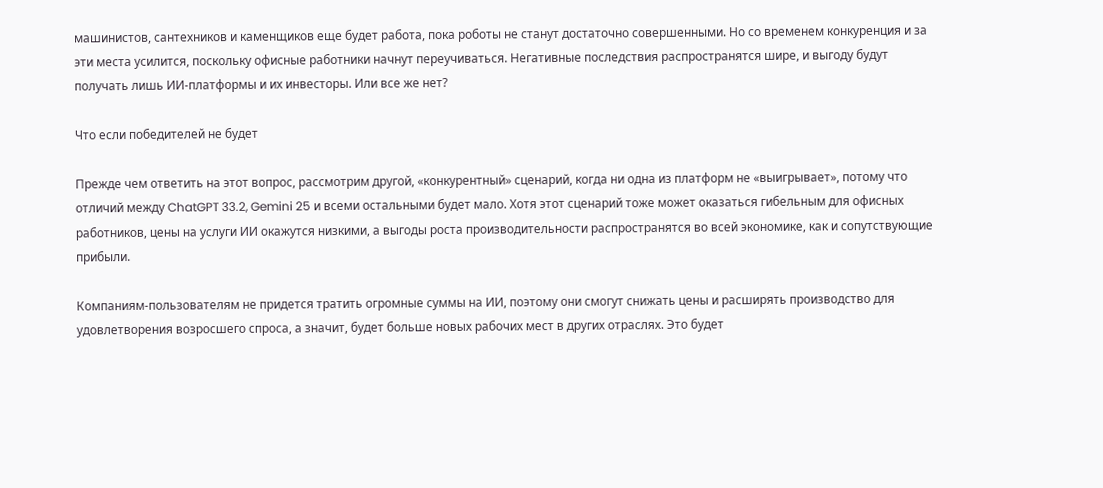машинистов, сантехников и каменщиков еще будет работа, пока роботы не станут достаточно совершенными. Но со временем конкуренция и за эти места усилится, поскольку офисные работники начнут переучиваться. Негативные последствия распространятся шире, и выгоду будут получать лишь ИИ-платформы и их инвесторы. Или все же нет?

Что если победителей не будет

Прежде чем ответить на этот вопрос, рассмотрим другой, «конкурентный» сценарий, когда ни одна из платформ не «выигрывает», потому что отличий между ChatGPT 33.2, Gemini 25 и всеми остальными будет мало. Хотя этот сценарий тоже может оказаться гибельным для офисных работников, цены на услуги ИИ окажутся низкими, а выгоды роста производительности распространятся во всей экономике, как и сопутствующие прибыли.

Компаниям-пользователям не придется тратить огромные суммы на ИИ, поэтому они смогут снижать цены и расширять производство для удовлетворения возросшего спроса, а значит, будет больше новых рабочих мест в других отраслях. Это будет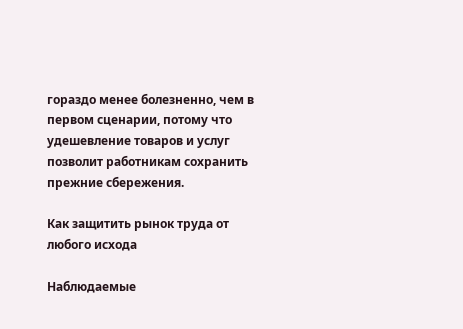гораздо менее болезненно, чем в первом сценарии, потому что удешевление товаров и услуг позволит работникам сохранить прежние сбережения.

Как защитить рынок труда от любого исхода

Наблюдаемые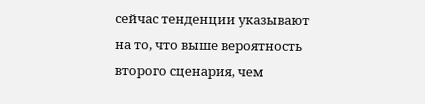сейчас тенденции указывают на то, что выше вероятность второго сценария, чем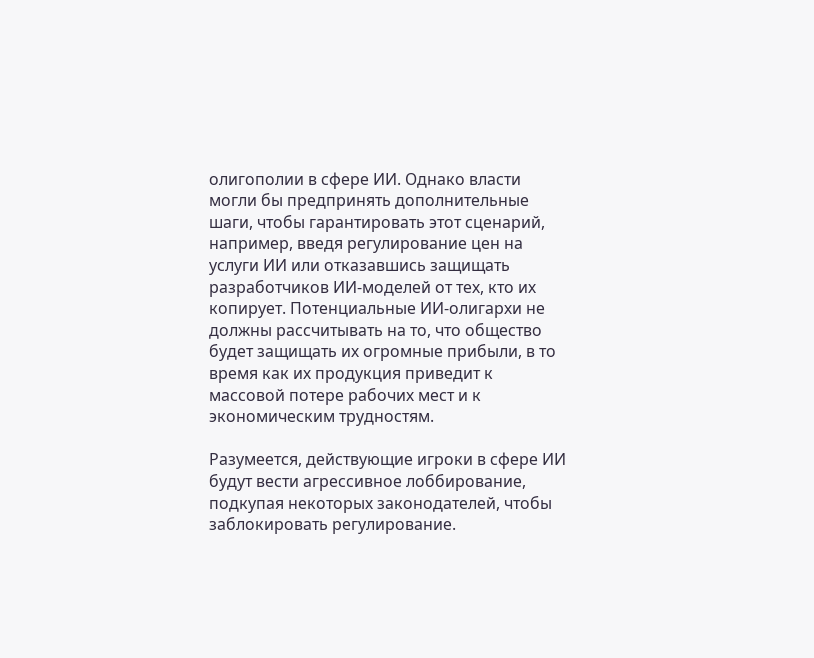олигополии в сфере ИИ. Однако власти могли бы предпринять дополнительные шаги, чтобы гарантировать этот сценарий, например, введя регулирование цен на услуги ИИ или отказавшись защищать разработчиков ИИ-моделей от тех, кто их копирует. Потенциальные ИИ-олигархи не должны рассчитывать на то, что общество будет защищать их огромные прибыли, в то время как их продукция приведит к массовой потере рабочих мест и к экономическим трудностям.

Разумеется, действующие игроки в сфере ИИ будут вести агрессивное лоббирование, подкупая некоторых законодателей, чтобы заблокировать регулирование.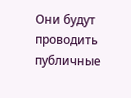Они будут проводить публичные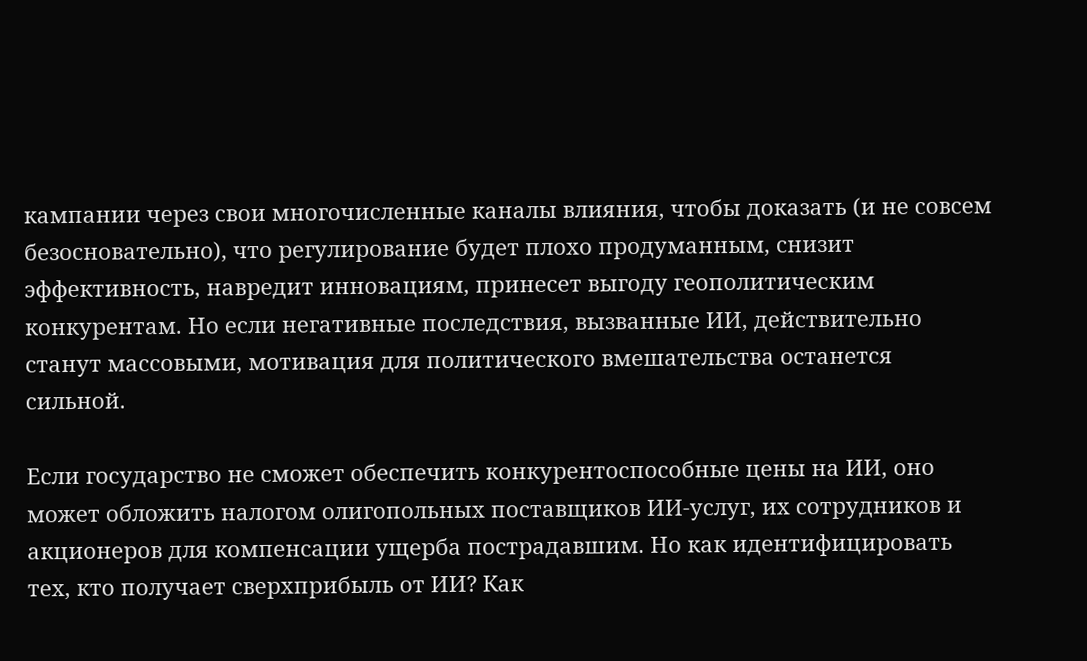кампании через свои многочисленные каналы влияния, чтобы доказать (и не совсем безосновательно), что регулирование будет плохо продуманным, снизит эффективность, навредит инновациям, принесет выгоду геополитическим конкурентам. Но если негативные последствия, вызванные ИИ, действительно станут массовыми, мотивация для политического вмешательства останется сильной.

Если государство не сможет обеспечить конкурентоспособные цены на ИИ, оно может обложить налогом олигопольных поставщиков ИИ-услуг, их сотрудников и акционеров для компенсации ущерба пострадавшим. Но как идентифицировать тех, кто получает сверхприбыль от ИИ? Как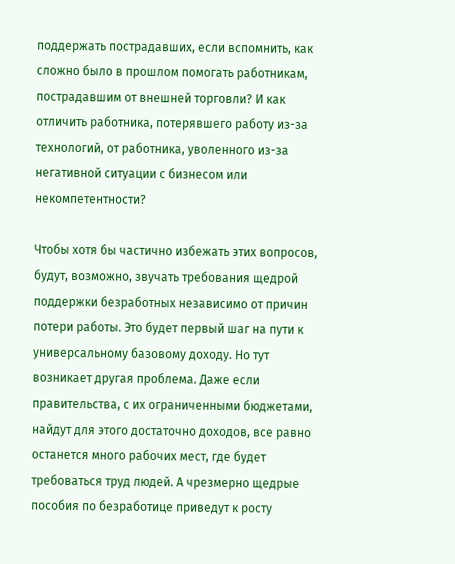поддержать пострадавших, если вспомнить, как сложно было в прошлом помогать работникам, пострадавшим от внешней торговли? И как отличить работника, потерявшего работу из-за технологий, от работника, уволенного из-за негативной ситуации с бизнесом или некомпетентности?

Чтобы хотя бы частично избежать этих вопросов, будут, возможно, звучать требования щедрой поддержки безработных независимо от причин потери работы. Это будет первый шаг на пути к универсальному базовому доходу. Но тут возникает другая проблема. Даже если правительства, с их ограниченными бюджетами, найдут для этого достаточно доходов, все равно останется много рабочих мест, где будет требоваться труд людей. А чрезмерно щедрые пособия по безработице приведут к росту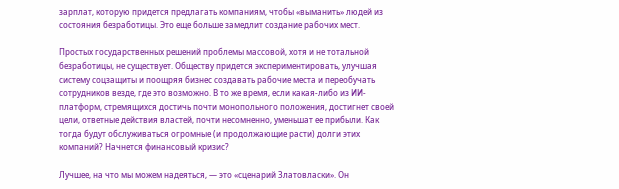зарплат, которую придется предлагать компаниям, чтобы «выманить» людей из состояния безработицы. Это еще больше замедлит создание рабочих мест.

Простых государственных решений проблемы массовой, хотя и не тотальной безработицы, не существует. Обществу придется экспериментировать, улучшая систему соцзащиты и поощряя бизнес создавать рабочие места и переобучать сотрудников везде, где это возможно. В то же время, если какая-либо из ИИ-платформ, стремящихся достичь почти монопольного положения, достигнет своей цели, ответные действия властей, почти несомненно, уменьшат ее прибыли. Как тогда будут обслуживаться огромные (и продолжающие расти) долги этих компаний? Начнется финансовый кризис?

Лучшее, на что мы можем надеяться, — это «сценарий Златовласки». Он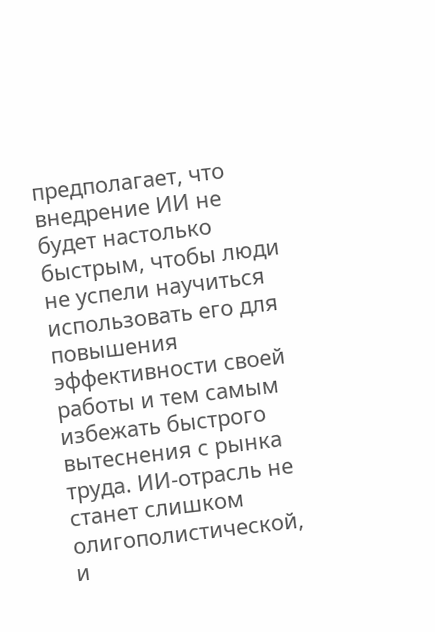предполагает, что внедрение ИИ не будет настолько быстрым, чтобы люди не успели научиться использовать его для повышения эффективности своей работы и тем самым избежать быстрого вытеснения с рынка труда. ИИ-отрасль не станет слишком олигополистической, и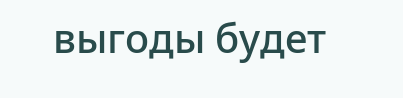выгоды будет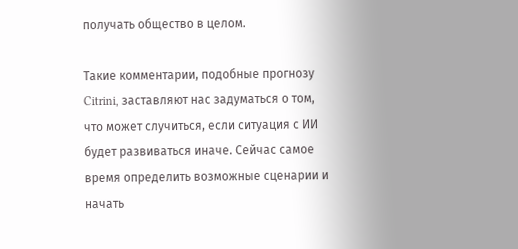получать общество в целом.

Такие комментарии, подобные прогнозу Citrini, заставляют нас задуматься о том, что может случиться, если ситуация с ИИ будет развиваться иначе. Сейчас самое время определить возможные сценарии и начать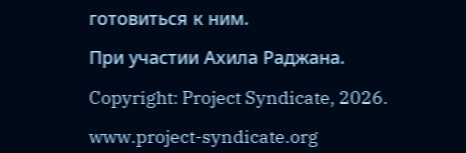готовиться к ним.

При участии Ахила Раджана.

Copyright: Project Syndicate, 2026.

www.project-syndicate.org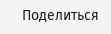Поделиться